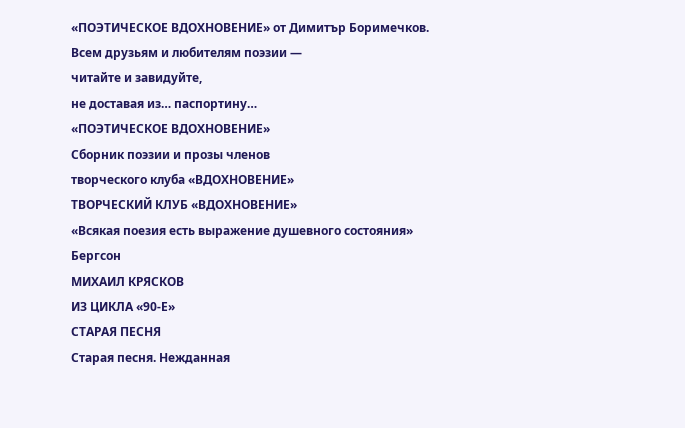«ПОЭТИЧЕСКОЕ ВДОХНОВЕНИЕ» от Димитър Боримечков.
Всем друзьям и любителям поэзии —
читайте и завидуйте,
не доставая из… паспортину…
«ПОЭТИЧЕСКОЕ ВДОХНОВЕНИЕ»
Сборник поэзии и прозы членов
творческого клуба «ВДОХНОВЕНИЕ»
ТВОРЧЕСКИЙ КЛУБ «ВДОХНОВЕНИЕ»
«Всякая поезия есть выражение душевного состояния»
Бергсон
МИХАИЛ КРЯСКОВ
ИЗ ЦИКЛА «90-Е»
СТАРАЯ ПЕСНЯ
Старая песня. Нежданная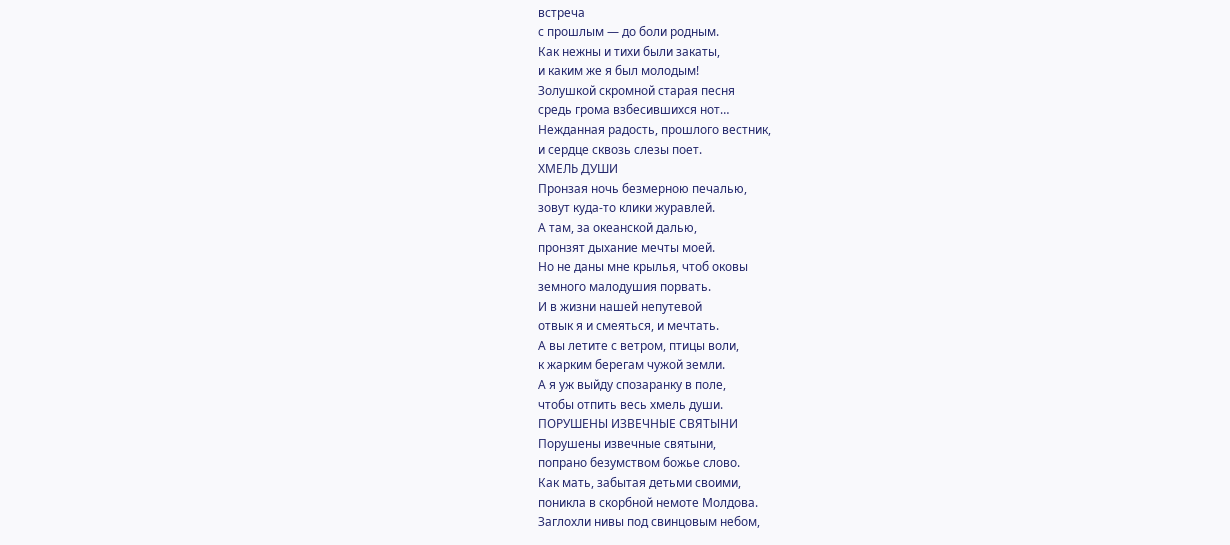встреча
с прошлым — до боли родным.
Как нежны и тихи были закаты,
и каким же я был молодым!
Золушкой скромной старая песня
средь грома взбесившихся нот…
Нежданная радость, прошлого вестник,
и сердце сквозь слезы поет.
ХМЕЛЬ ДУШИ
Пронзая ночь безмерною печалью,
зовут куда-то клики журавлей.
А там, за океанской далью,
пронзят дыхание мечты моей.
Но не даны мне крылья, чтоб оковы
земного малодушия порвать.
И в жизни нашей непутевой
отвык я и смеяться, и мечтать.
А вы летите с ветром, птицы воли,
к жарким берегам чужой земли.
А я уж выйду спозаранку в поле,
чтобы отпить весь хмель души.
ПОРУШЕНЫ ИЗВЕЧНЫЕ СВЯТЫНИ
Порушены извечные святыни,
попрано безумством божье слово.
Как мать, забытая детьми своими,
поникла в скорбной немоте Молдова.
Заглохли нивы под свинцовым небом,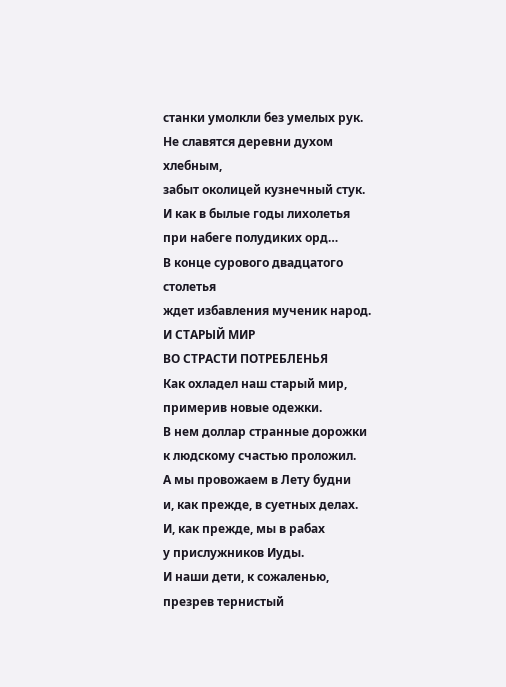станки умолкли без умелых рук.
Не славятся деревни духом хлебным,
забыт околицей кузнечный стук.
И как в былые годы лихолетья
при набеге полудиких орд…
В конце сурового двадцатого столетья
ждет избавления мученик народ.
И СТАРЫЙ МИР
ВО СТРАСТИ ПОТРЕБЛЕНЬЯ
Как охладел наш старый мир,
примерив новые одежки.
В нем доллар странные дорожки
к людскому счастью проложил.
А мы провожаем в Лету будни
и, как прежде, в суетных делах.
И, как прежде, мы в рабах
у прислужников Иуды.
И наши дети, к сожаленью,
презрев тернистый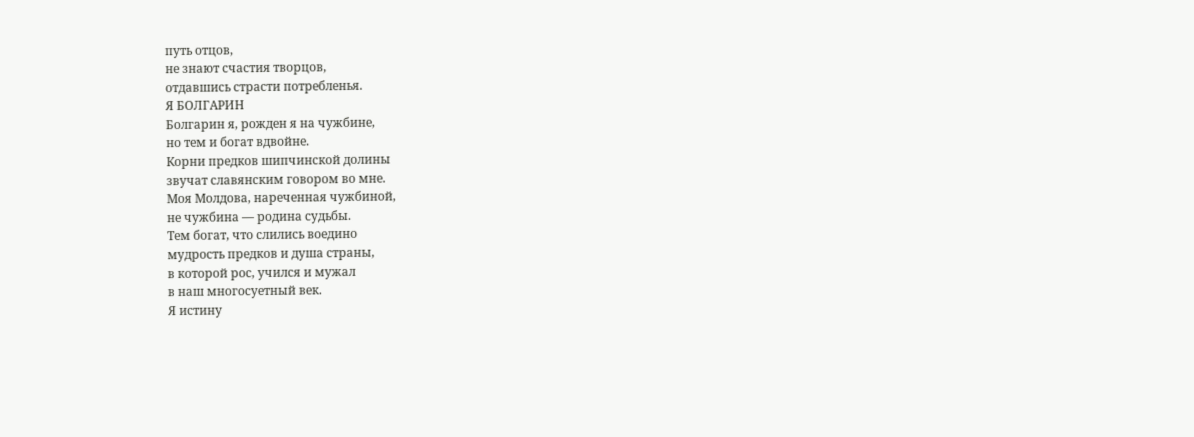путь отцов,
не знают счастия творцов,
отдавшись страсти потребленья.
Я БОЛГАРИН
Болгарин я, рожден я на чужбине,
но тем и богат вдвойне.
Корни предков шипчинской долины
звучат славянским говором во мне.
Моя Молдова, нареченная чужбиной,
не чужбина — родина судьбы.
Тем богат, что слились воедино
мудрость предков и душа страны,
в которой рос, учился и мужал
в наш многосуетный век.
Я истину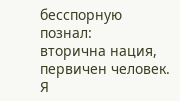бесспорную познал:
вторична нация, первичен человек.
Я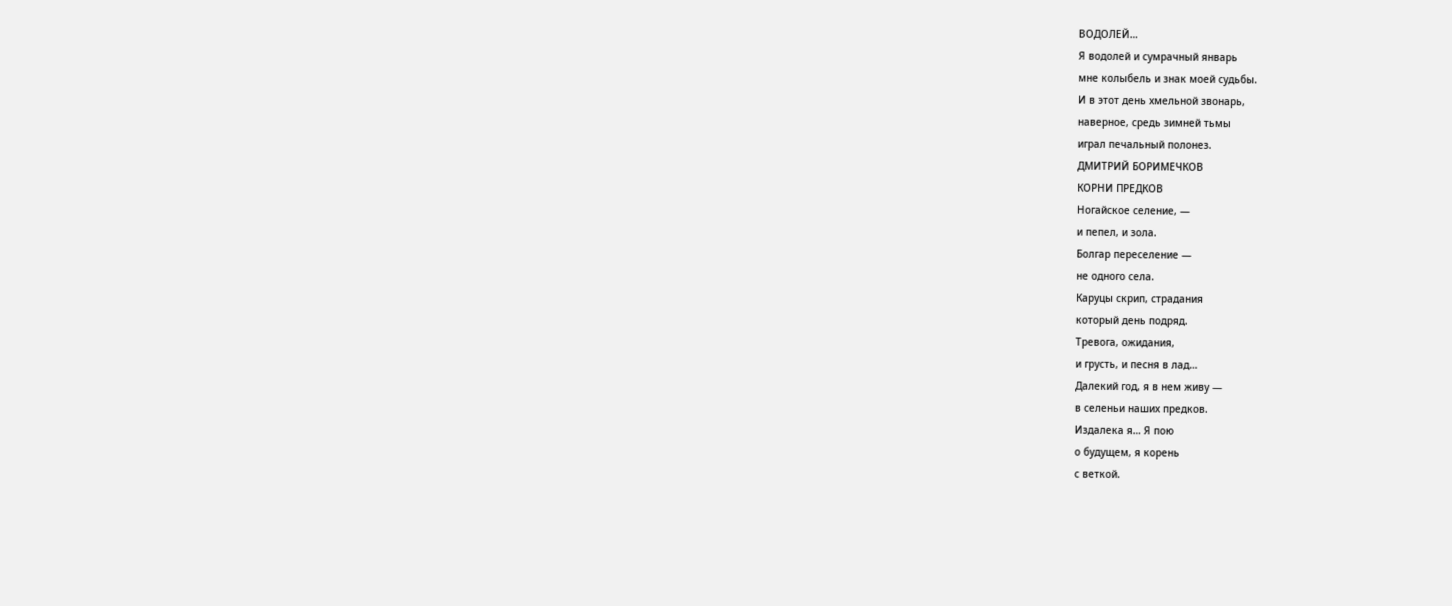ВОДОЛЕЙ…
Я водолей и сумрачный январь
мне колыбель и знак моей судьбы.
И в этот день хмельной звонарь,
наверное, средь зимней тьмы
играл печальный полонез.
ДМИТРИЙ БОРИМЕЧКОВ
КОРНИ ПРЕДКОВ
Ногайское селение, —
и пепел, и зола.
Болгар переселение —
не одного села.
Каруцы скрип, страдания
который день подряд.
Тревога, ожидания,
и грусть, и песня в лад…
Далекий год, я в нем живу —
в селеньи наших предков.
Издалека я… Я пою
о будущем, я корень
с веткой.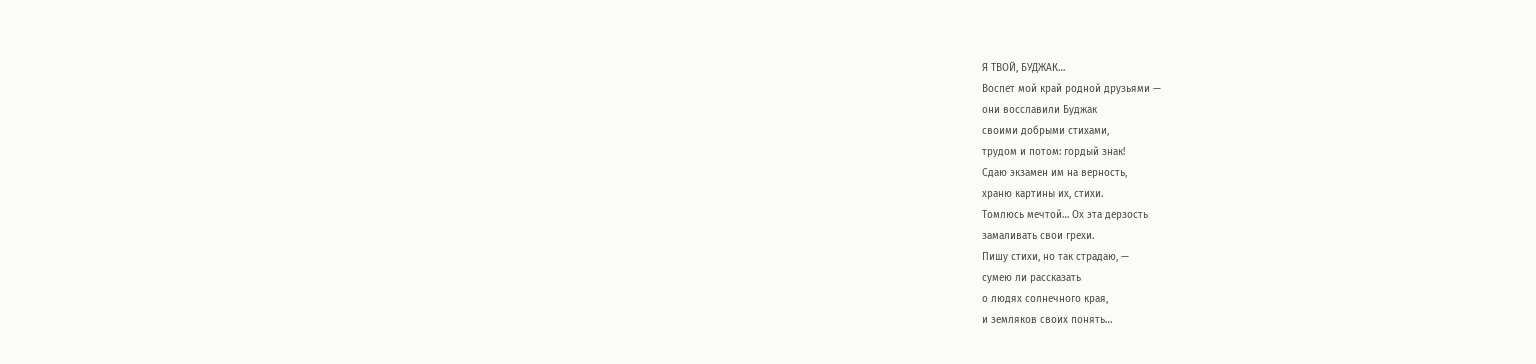Я ТВОЙ, БУДЖАК…
Воспет мой край родной друзьями —
они восславили Буджак
своими добрыми стихами,
трудом и потом: гордый знак!
Сдаю экзамен им на верность,
храню картины их, стихи.
Томлюсь мечтой… Ох эта дерзость
замаливать свои грехи.
Пишу стихи, но так страдаю, —
сумею ли рассказать
о людях солнечного края,
и земляков своих понять…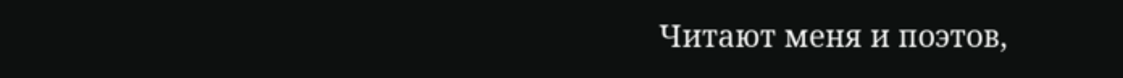Читают меня и поэтов,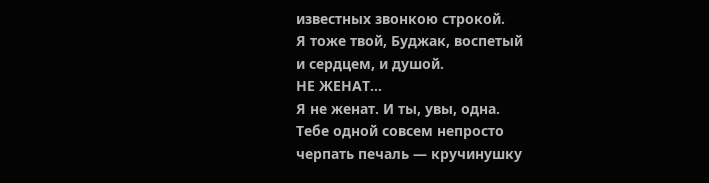известных звонкою строкой.
Я тоже твой, Буджак, воспетый
и сердцем, и душой.
НЕ ЖЕНАТ…
Я не женат. И ты, увы, одна.
Тебе одной совсем непросто
черпать печаль — кручинушку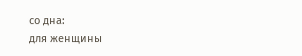со дна:
для женщины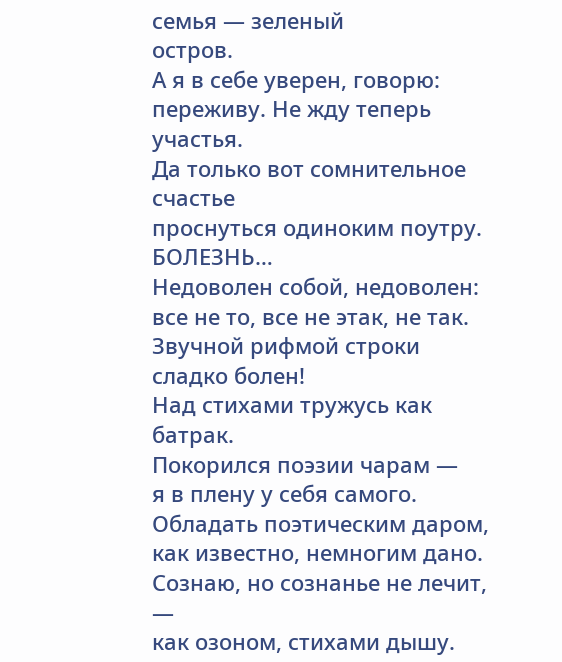семья — зеленый
остров.
А я в себе уверен, говорю:
переживу. Не жду теперь
участья.
Да только вот сомнительное
счастье
проснуться одиноким поутру.
БОЛЕЗНЬ…
Недоволен собой, недоволен:
все не то, все не этак, не так.
Звучной рифмой строки
сладко болен!
Над стихами тружусь как батрак.
Покорился поэзии чарам —
я в плену у себя самого.
Обладать поэтическим даром,
как известно, немногим дано.
Сознаю, но сознанье не лечит, —
как озоном, стихами дышу.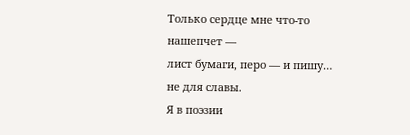Только сердце мне что-то
нашепчет —
лист бумаги, перо — и пишу…
не для славы.
Я в поэзии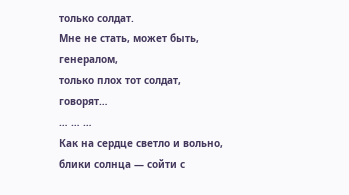только солдат.
Мне не стать, может быть,
генералом,
только плох тот солдат,
говорят…
… … …
Как на сердце светло и вольно,
блики солнца — сойти с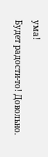ума!
Будет радости-то! Довольно.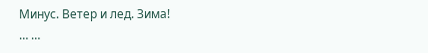Минус. Ветер и лед. Зима!
… …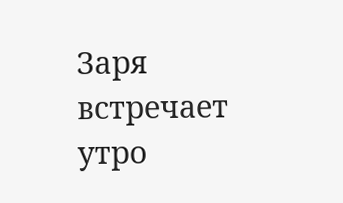Заря встречает утро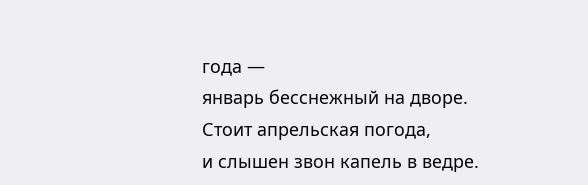года —
январь бесснежный на дворе.
Стоит апрельская погода,
и слышен звон капель в ведре.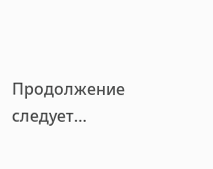Продолжение следует…